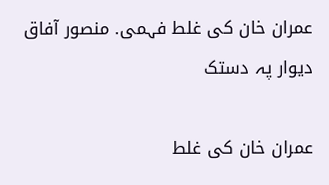عمران خان کی غلط فہمی. منصور آفاق
دیوار پہ دستک

عمران خان کی غلط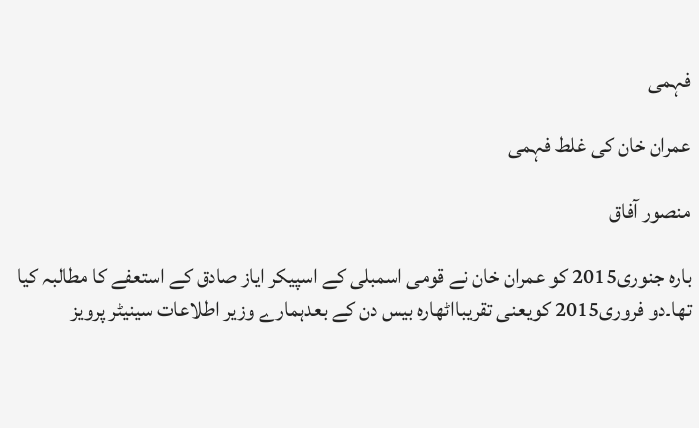فہمی

عمران خان کی غلط فہمی

منصور آفاق

بارہ جنوری2015 کو عمران خان نے قومی اسمبلی کے اسپیکر ایاز صادق کے استعفے کا مطالبہ کیا تھا۔دو فروری2015 کویعنی تقریبااٹھارہ بیس دن کے بعدہمارے وزیر اطلاعات سینیٹر پرویز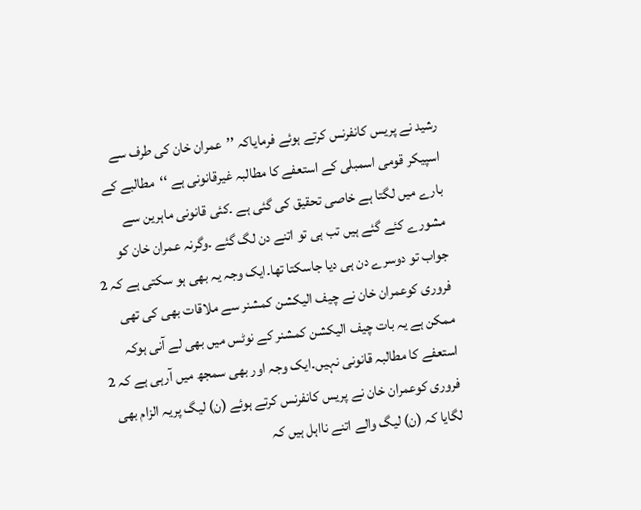رشید نے پریس کانفرنس کرتے ہوئے فرمایاکہ ’’عمران خان کی طرف سے اسپیکر قومی اسمبلی کے استعفے کا مطالبہ غیرقانونی ہے ‘‘مطالبے کے بارے میں لگتا ہے خاصی تحقیق کی گئی ہے ۔کئی قانونی ماہرین سے مشورے کئے گئے ہیں تب ہی تو اتنے دن لگ گئے ۔وگرنہ عمران خان کو جواب تو دوسرے دن ہی دیا جاسکتا تھا۔ایک وجہ یہ بھی ہو سکتی ہے کہ 2 فروری کوعمران خان نے چیف الیکشن کمشنر سے ملاقات بھی کی تھی ممکن ہے یہ بات چیف الیکشن کمشنر کے نوٹس میں بھی لے آنی ہوکہ استعفے کا مطالبہ قانونی نہیں۔ایک وجہ اور بھی سمجھ میں آرہی ہے کہ 2 فروری کوعمران خان نے پریس کانفرنس کرتے ہوئے (ن) لیگ پریہ الزام بھی لگایا کہ (ن) لیگ والے اتنے نااہل ہیں کہ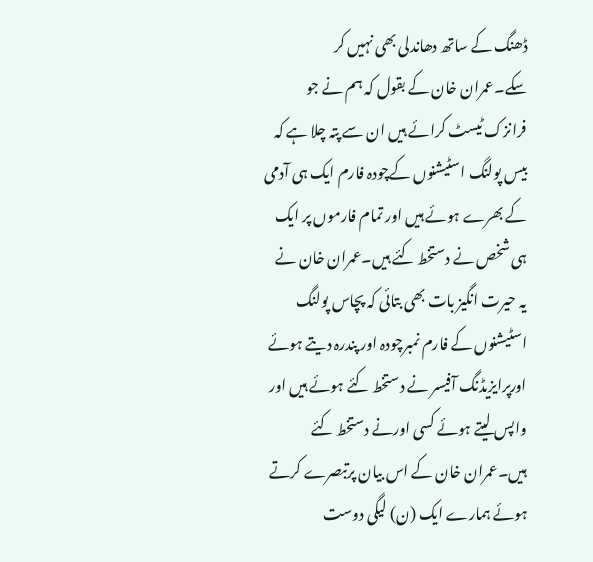ڈھنگ کے ساتھ دھاندلی بھی نہیں کر سکے۔عمران خان کے بقول کہ ہم نے جو فرانزک ٹیسٹ کرائے ہیں ان سے پتہ چلا ہے کہ بیس پولنگ اسٹیشنوں کےچودہ فارم ایک ہی آدمی کے بھرے ہوئے ہیں اور تمام فارموں پر ایک ہی شخص نے دستخط کئے ہیں۔عمران خان نے یہ حیرت انگیز بات بھی بتائی کہ پچاس پولنگ اسٹیشنوں کے فارم نمبرچودہ اور پندرہ دیتے ہوئے اورپرایزیڈنگ آفیسر نے دستخط کئے ہوئے ہیں اور واپس لیتے ہوئے کسی اورنے دستخط کئے ہیں۔عمران خان کے اس بیان پرتبصرے کرتے ہوئے ہمارے ایک (ن) لیگی دوست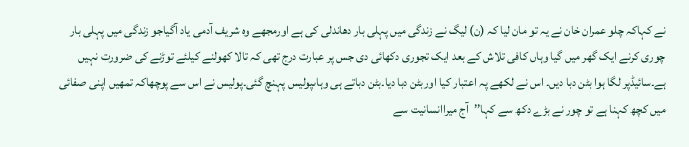نے کہاکہ چلو عمران خان نے یہ تو مان لیا کہ (ن) لیگ نے زندگی میں پہلی بار دھاندلی کی ہے اورمجھے وہ شریف آدمی یاد آگیاجو زندگی میں پہلی بار چوری کرنے ایک گھر میں گیا وہاں کافی تلاش کے بعد ایک تجوری دکھائی دی جس پر عبارت درج تھی کہ تالا کھولنے کیلئے توڑنے کی ضرورت نہیں ہے۔سائیڈپر لگا ہوا بٹن دبا دیں۔ اس نے لکھے پہ اعتبار کیا اوربٹن دبا دیا۔بٹن دباتے ہی وہاںپولیس پہنچ گئی۔پولیس نے اس سے پوچھاکہ تمھیں اپنی صفائی میں کچھ کہنا ہے تو چور نے بڑے دکھ سے کہا’’آج میراانسانیت سے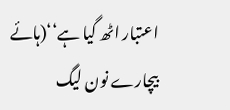اعتبار اٹھ گیا ہے‘‘(ہائے بیچارے نون لیگ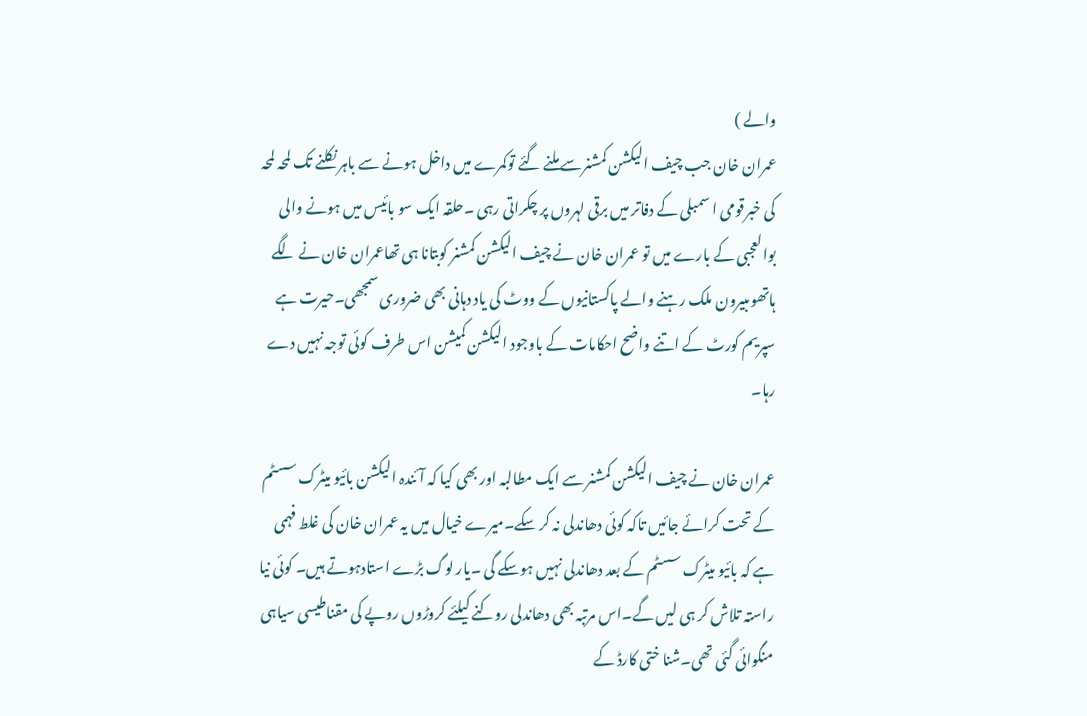والے )
عمران خان جب چیف الیکشن کمشنرسے ملنے گئے توکمرے میں داخل ہونے سے باہر نکلنے تک لمحہ لمحہ کی خبرقومی ا سمبلی کے دفاتر میں برقی لہروں پر چکراتی رہی ۔حلقہ ایک سو بائیس میں ہونے والی بوالعجبی کے بارے میں تو عمران خان نے چیف الیکشن کمشنر کوبتانا ہی تھاعمران خان نے لگے ہاتھوںبیرون ملک رہنے والے پاکستانیوں کے ووٹ کی یاد دہانی بھی ضروری سمجھی۔حیرت ہے سپریم کورٹ کے اتنے واضح احکامات کے باوجود الیکشن کمیشن اس طرف کوئی توجہ نہیں دے رہا۔

عمران خان نے چیف الیکشن کمشنر سے ایک مطالبہ اور بھی کیا کہ آئندہ الیکشن بائیو میٹرک سسٹم کے تحت کرائے جائیں تاکہ کوئی دھاندلی نہ کر سکے۔میرے خیال میں یہ عمران خان کی غلط فہمی ہے کہ بائیو میٹرک سسٹم کے بعد دھاندلی نہیں ہوسکے گی ۔یار لوگ بڑے استادہوتے ہیں۔ کوئی نیا راستہ تلاش کر ہی لیں گے۔اس مرتبہ بھی دھاندلی روکنے کیلئے کروڑوں روپے کی مقناطیسی سیاہی منگوائی گئی تھی۔شنا ختی کارڈ کے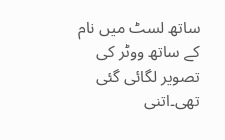ساتھ لسٹ میں نام کے ساتھ ووٹر کی تصویر لگائی گئی تھی۔اتنی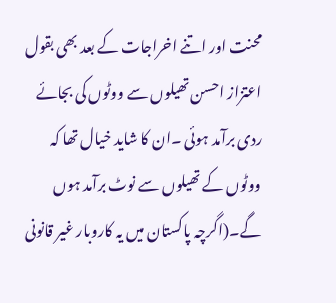محنت اور اتنے اخراجات کے بعد بھی بقول اعتزاز احسن تھیلوں سے ووٹوں کی بجائے ردی برآمد ہوئی ۔ان کا شاید خیال تھا کہ ووٹوں کے تھیلوں سے نوٹ برآمد ہوں گے۔(اگرچہ پاکستان میں یہ کاروبار غیر قانونی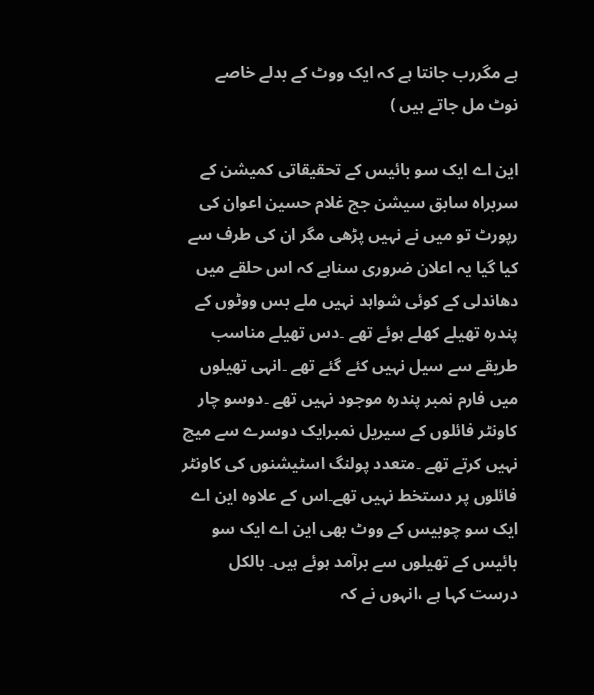ہے مگررب جانتا ہے کہ ایک ووٹ کے بدلے خاصے نوٹ مل جاتے ہیں )

این اے ایک سو بائیس کے تحقیقاتی کمیشن کے سربراہ سابق سیشن جج غلام حسین اعوان کی رپورٹ تو میں نے نہیں پڑھی مگر ان کی طرف سے کیا گیا یہ اعلان ضروری سناہے کہ اس حلقے میں دھاندلی کے کوئی شواہد نہیں ملے بس ووٹوں کے پندرہ تھیلے کھلے ہوئے تھے ۔دس تھیلے مناسب طریقے سے سیل نہیں کئے گئے تھے ۔انہی تھیلوں میں فارم نمبر پندرہ موجود نہیں تھے ۔دوسو چار کاونٹر فائلوں کے سیریل نمبرایک دوسرے سے میچ نہیں کرتے تھے ۔متعدد پولنگ اسٹیشنوں کی کاونٹر فائلوں پر دستخط نہیں تھے۔اس کے علاوہ این اے ایک سو چوبیس کے ووٹ بھی این اے ایک سو بائیس کے تھیلوں سے برآمد ہوئے ہیں۔ بالکل درست کہا ہے ،انہوں نے کہ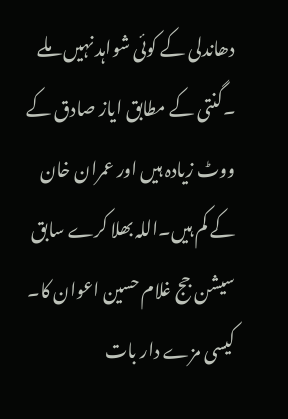دھاندلی کے کوئی شواہد نہیں ملے ۔گنتی کے مطابق ایاز صادق کے ووٹ زیادہ ہیں اور عمران خان کے کم ہیں۔اللہ بھلا کرے سابق سیشن جج غلام حسین اعوان کا۔ کیسی مزے دار بات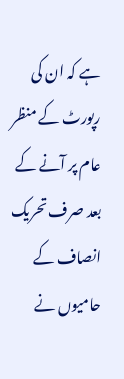ہے کہ ان کی رپورٹ کے منظر عام پر آنے کے بعد صرف تحریک انصاف کے حامیوں نے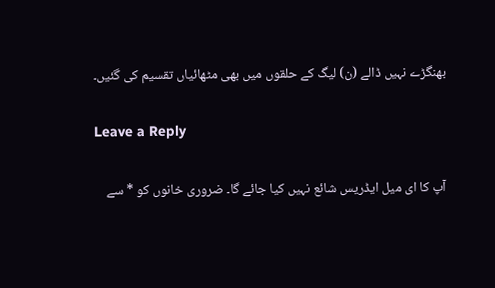بھنگڑے نہیں ڈالے (ن) لیگ کے حلقوں میں بھی مٹھائیاں تقسیم کی گئیں۔

Leave a Reply

آپ کا ای میل ایڈریس شائع نہیں کیا جائے گا۔ ضروری خانوں کو * سے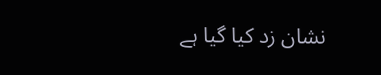نشان زد کیا گیا ہے